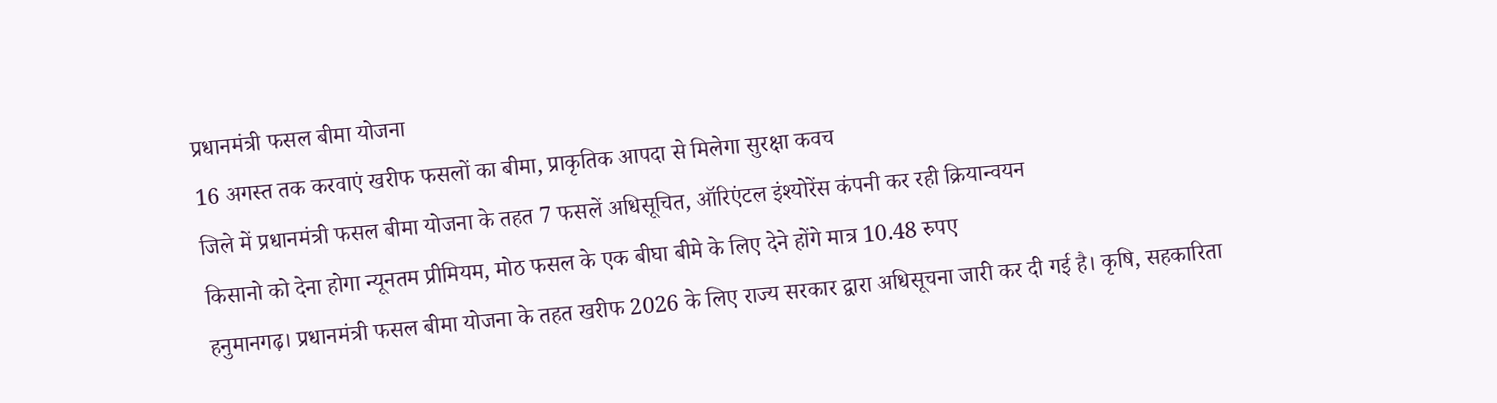प्रधानमंत्री फसल बीमा योजना
16 अगस्त तक करवाएं खरीफ फसलों का बीमा, प्राकृतिक आपदा से मिलेगा सुरक्षा कवच
जिले में प्रधानमंत्री फसल बीमा योजना के तहत 7 फसलें अधिसूचित, ऑरिएंटल इंश्योरेंस कंपनी कर रही क्रियान्वयन
किसानो को देना होगा न्यूनतम प्रीमियम, मोठ फसल के एक बीघा बीमे के लिए देने होंगे मात्र 10.48 रुपए
हनुमानगढ़। प्रधानमंत्री फसल बीमा योजना के तहत खरीफ 2026 के लिए राज्य सरकार द्वारा अधिसूचना जारी कर दी गई है। कृषि, सहकारिता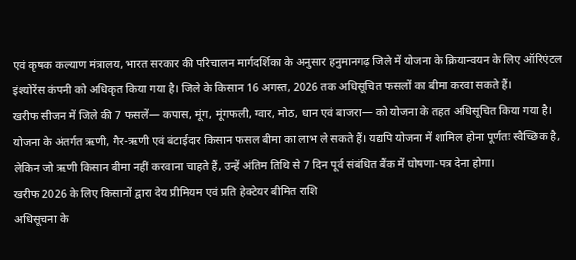एवं कृषक कल्याण मंत्रालय, भारत सरकार की परिचालन मार्गदर्शिका के अनुसार हनुमानगढ़ जिले में योजना के क्रियान्वयन के लिए ऑरिएंटल इंश्योरेंस कंपनी को अधिकृत किया गया है। जिले के किसान 16 अगस्त, 2026 तक अधिसूचित फसलों का बीमा करवा सकते हैं।
खरीफ सीजन में जिले की 7 फसलें— कपास, मूंग, मूंगफली, ग्वार, मोठ, धान एवं बाजरा— को योजना के तहत अधिसूचित किया गया है। योजना के अंतर्गत ऋणी, गैर-ऋणी एवं बंटाईदार किसान फसल बीमा का लाभ ले सकते हैं। यद्यपि योजना में शामिल होना पूर्णतः स्वैच्छिक है, लेकिन जो ऋणी किसान बीमा नहीं करवाना चाहते हैं, उन्हें अंतिम तिथि से 7 दिन पूर्व संबंधित बैंक में घोषणा-पत्र देना होगा।
खरीफ 2026 के लिए किसानों द्वारा देय प्रीमियम एवं प्रति हेक्टेयर बीमित राशि
अधिसूचना के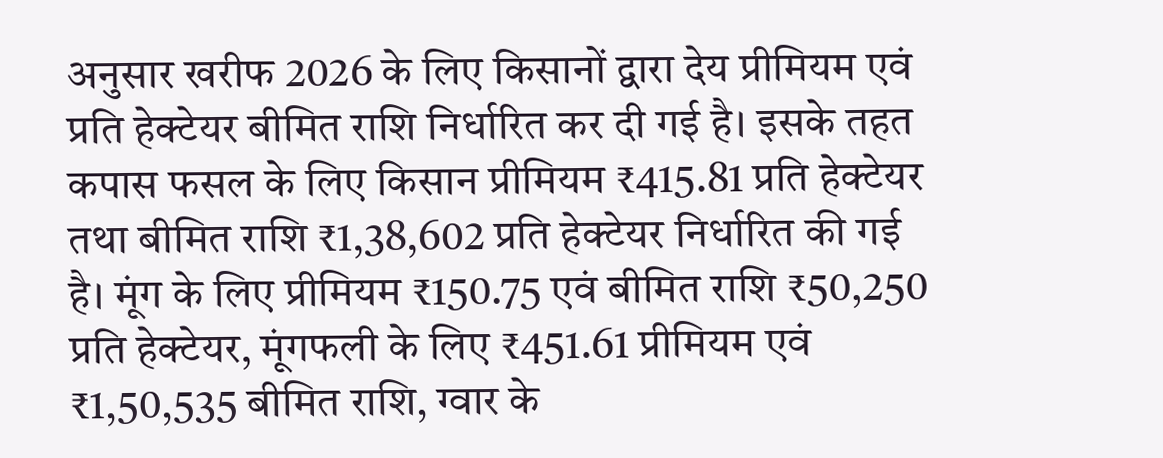अनुसार खरीफ 2026 के लिए किसानों द्वारा देय प्रीमियम एवं प्रति हेक्टेयर बीमित राशि निर्धारित कर दी गई है। इसके तहत कपास फसल के लिए किसान प्रीमियम ₹415.81 प्रति हेक्टेयर तथा बीमित राशि ₹1,38,602 प्रति हेक्टेयर निर्धारित की गई है। मूंग के लिए प्रीमियम ₹150.75 एवं बीमित राशि ₹50,250 प्रति हेक्टेयर, मूंगफली के लिए ₹451.61 प्रीमियम एवं ₹1,50,535 बीमित राशि, ग्वार के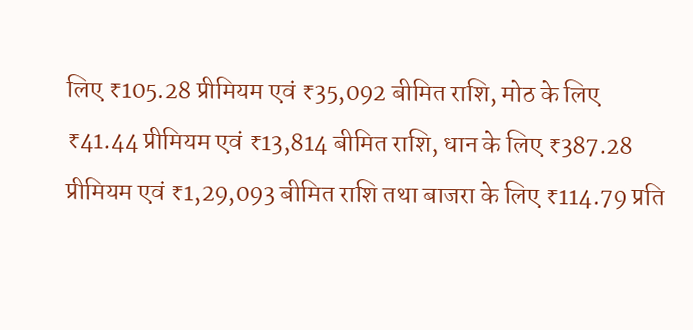लिए ₹105.28 प्रीमियम एवं ₹35,092 बीमित राशि, मोठ के लिए ₹41.44 प्रीमियम एवं ₹13,814 बीमित राशि, धान के लिए ₹387.28 प्रीमियम एवं ₹1,29,093 बीमित राशि तथा बाजरा के लिए ₹114.79 प्रति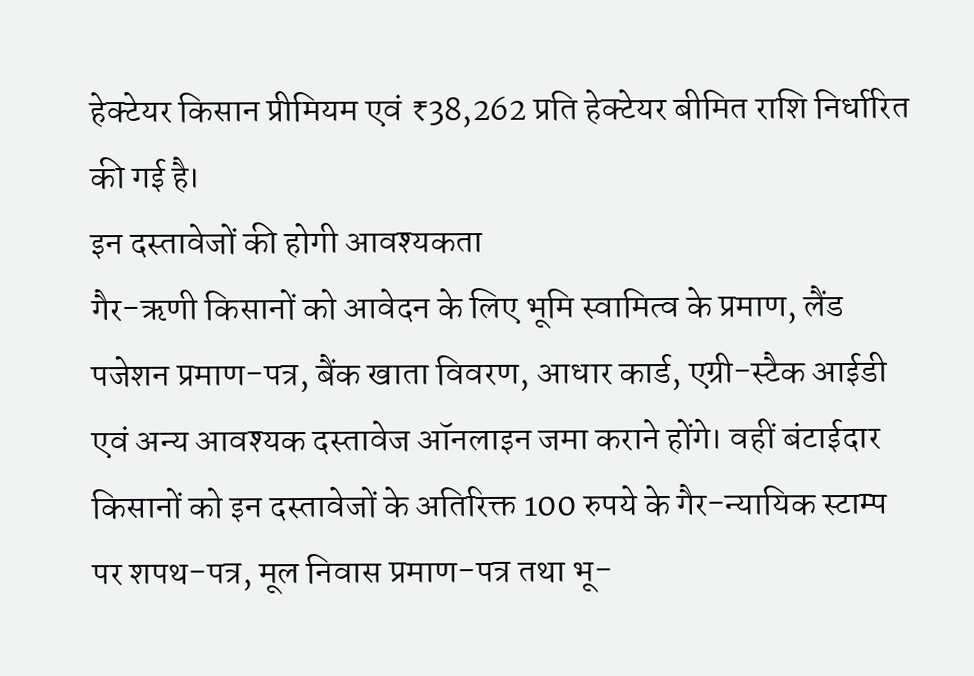हेक्टेयर किसान प्रीमियम एवं ₹38,262 प्रति हेक्टेयर बीमित राशि निर्धारित की गई है।
इन दस्तावेजों की होगी आवश्यकता
गैर-ऋणी किसानों को आवेदन के लिए भूमि स्वामित्व के प्रमाण, लैंड पजेशन प्रमाण-पत्र, बैंक खाता विवरण, आधार कार्ड, एग्री-स्टैक आईडी एवं अन्य आवश्यक दस्तावेज ऑनलाइन जमा कराने होंगे। वहीं बंटाईदार किसानों को इन दस्तावेजों के अतिरिक्त 100 रुपये के गैर-न्यायिक स्टाम्प पर शपथ-पत्र, मूल निवास प्रमाण-पत्र तथा भू-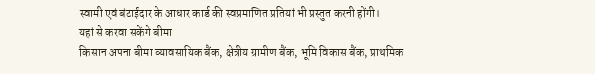स्वामी एवं बंटाईदार के आधार कार्ड की स्वप्रमाणित प्रतियां भी प्रस्तुत करनी होंगी।
यहां से करवा सकेंगे बीमा
किसान अपना बीमा व्यावसायिक बैंक, क्षेत्रीय ग्रामीण बैंक, भूमि विकास बैंक, प्राथमिक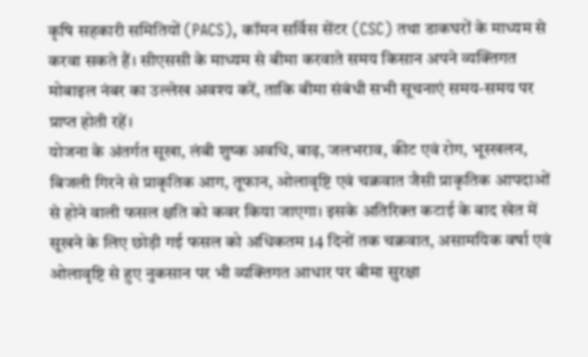कृषि सहकारी समितियों (PACS), कॉमन सर्विस सेंटर (CSC) तथा डाकघरों के माध्यम से करवा सकते हैं। सीएससी के माध्यम से बीमा करवाते समय किसान अपने व्यक्तिगत मोबाइल नंबर का उल्लेख अवश्य करें, ताकि बीमा संबंधी सभी सूचनाएं समय-समय पर प्राप्त होती रहें।
योजना के अंतर्गत सूखा, लंबी शुष्क अवधि, बाढ़, जलभराव, कीट एवं रोग, भूस्खलन, बिजली गिरने से प्राकृतिक आग, तूफान, ओलावृष्टि एवं चक्रवात जैसी प्राकृतिक आपदाओं से होने वाली फसल क्षति को कवर किया जाएगा। इसके अतिरिक्त कटाई के बाद खेत में सूखने के लिए छोड़ी गई फसल को अधिकतम 14 दिनों तक चक्रवात, असामयिक वर्षा एवं ओलावृष्टि से हुए नुकसान पर भी व्यक्तिगत आधार पर बीमा सुरक्षा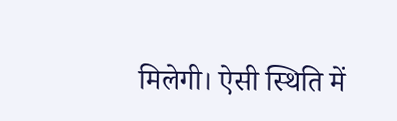मिलेगी। ऐसी स्थिति में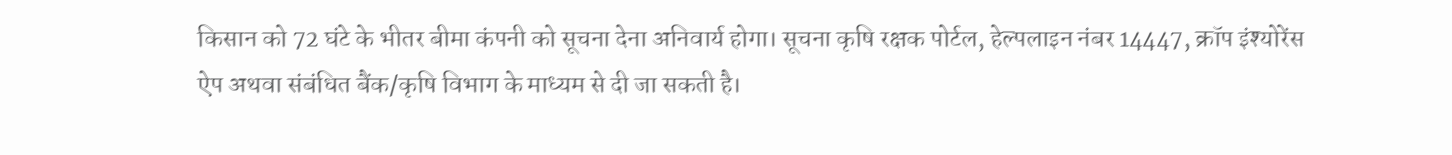किसान को 72 घंटे के भीतर बीमा कंपनी को सूचना देना अनिवार्य होगा। सूचना कृषि रक्षक पोर्टल, हेल्पलाइन नंबर 14447, क्रॉप इंश्योरेंस ऐप अथवा संबंधित बैंक/कृषि विभाग के माध्यम से दी जा सकती है।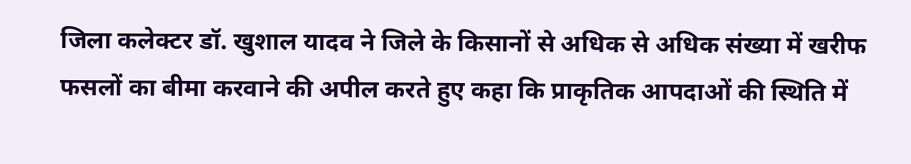जिला कलेक्टर डॉ. खुशाल यादव ने जिले के किसानों से अधिक से अधिक संख्या में खरीफ फसलों का बीमा करवाने की अपील करते हुए कहा कि प्राकृतिक आपदाओं की स्थिति में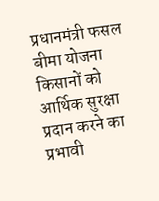प्रधानमंत्री फसल बीमा योजना किसानों को आर्थिक सुरक्षा प्रदान करने का प्रभावी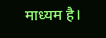माध्यम है।